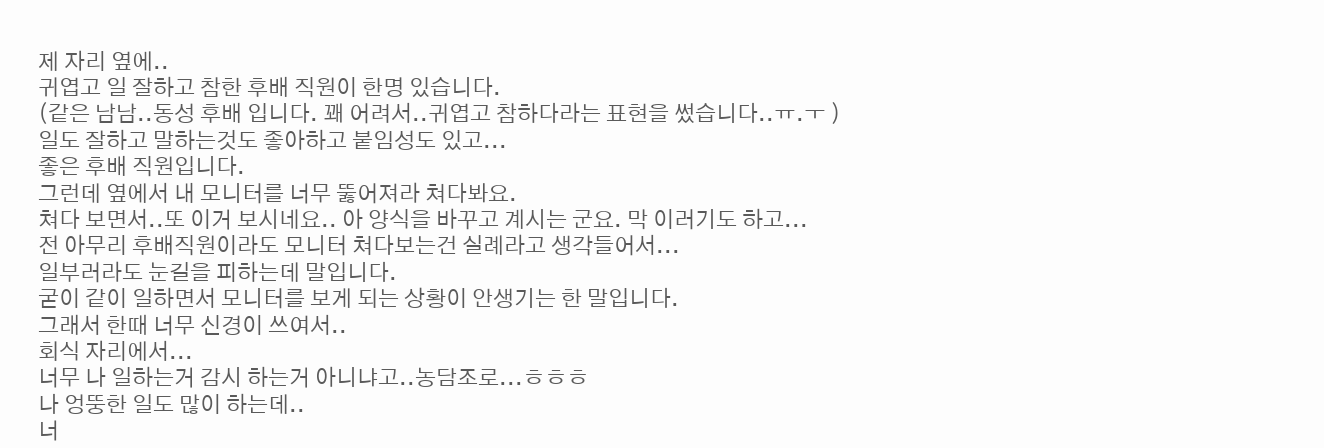제 자리 옆에..
귀엽고 일 잘하고 참한 후배 직원이 한명 있습니다.
(같은 남남..동성 후배 입니다. 꽤 어려서..귀엽고 참하다라는 표현을 썼습니다..ㅠ.ㅜ )
일도 잘하고 말하는것도 좋아하고 붙임성도 있고...
좋은 후배 직원입니다.
그런데 옆에서 내 모니터를 너무 뚫어져라 쳐다봐요.
쳐다 보면서..또 이거 보시네요.. 아 양식을 바꾸고 계시는 군요. 막 이러기도 하고...
전 아무리 후배직원이라도 모니터 쳐다보는건 실례라고 생각들어서...
일부러라도 눈길을 피하는데 말입니다.
굳이 같이 일하면서 모니터를 보게 되는 상황이 안생기는 한 말입니다.
그래서 한때 너무 신경이 쓰여서..
회식 자리에서...
너무 나 일하는거 감시 하는거 아니냐고..농담조로...ㅎㅎㅎ
나 엉뚱한 일도 많이 하는데..
너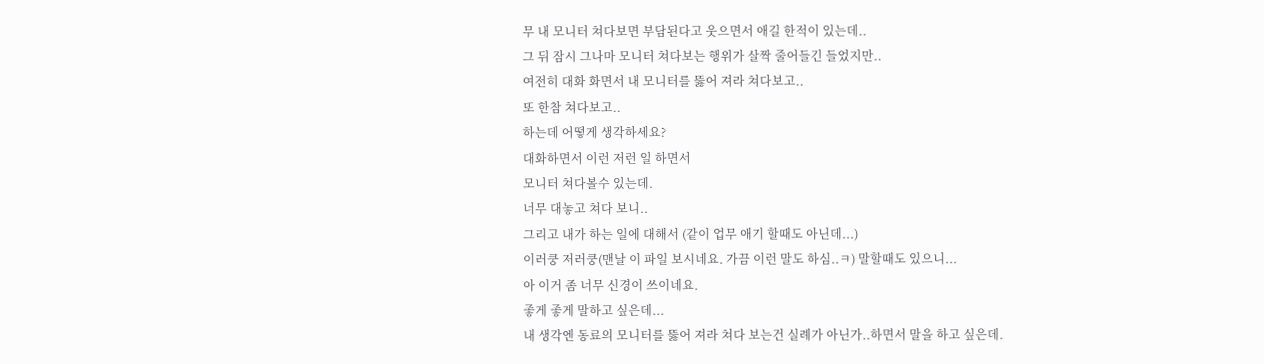무 내 모니터 쳐다보면 부담된다고 웃으면서 애길 한적이 있는데..
그 뒤 잠시 그나마 모니터 쳐다보는 행위가 살짝 줄어들긴 들었지만..
여전히 대화 화면서 내 모니터를 뚫어 져라 쳐다보고..
또 한참 쳐다보고..
하는데 어떻게 생각하세요?
대화하면서 이런 저런 일 하면서
모니터 쳐다볼수 있는데.
너무 대놓고 쳐다 보니..
그리고 내가 하는 일에 대해서 (같이 업무 애기 할때도 아닌데...)
이러쿵 저러쿵(맨날 이 파일 보시네요. 가끔 이런 말도 하심..ㅋ) 말할때도 있으니...
아 이거 좀 너무 신경이 쓰이네요.
좋게 좋게 말하고 싶은데...
내 생각엔 동료의 모니터를 뚫어 져라 쳐다 보는건 실례가 아닌가..하면서 말을 하고 싶은데.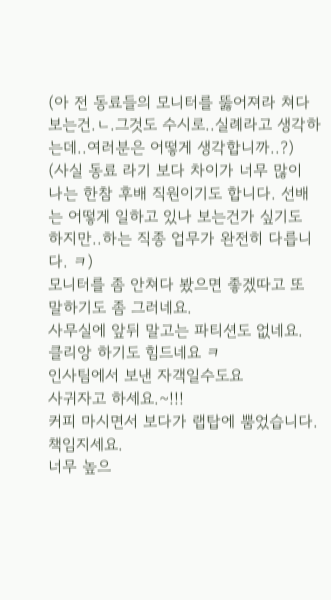(아 전 동료들의 모니터를 뚫어져라 쳐다 보는건.ㄴ.그것도 수시로..실례라고 생각하는데..여러분은 어떻게 생각합니까..?)
(사실 동료 라기 보다 차이가 너무 많이 나는 한참 후배 직원이기도 합니다. 선배는 어떻게 일하고 있나 보는건가 싶기도 하지만..하는 직종 업무가 완전히 다릅니다. ㅋ)
모니터를 좀 안쳐다 봤으면 좋겠따고 또 말하기도 좀 그러네요.
사무실에 앞뒤 말고는 파티션도 없네요.
클리앙 하기도 힘드네요 ㅋ
인사팀에서 보낸 자객일수도요
사귀자고 하세요.~!!!
커피 마시면서 보다가 랩탑에 뿜었습니다. 책임지세요.
너무 높으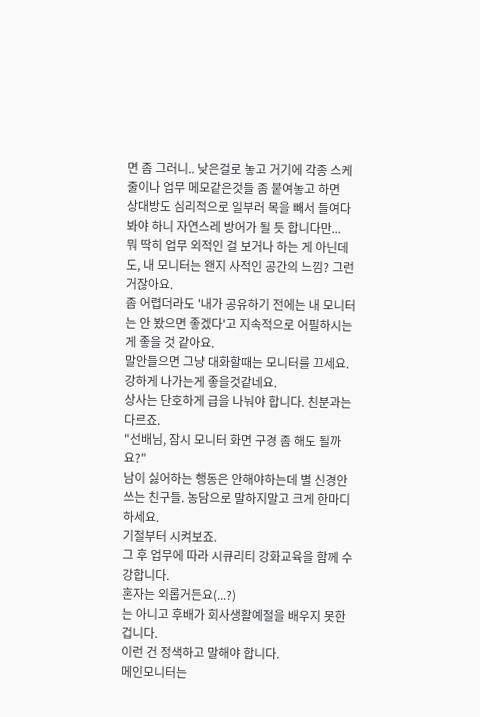면 좀 그러니.. 낮은걸로 놓고 거기에 각종 스케줄이나 업무 메모같은것들 좀 붙여놓고 하면
상대방도 심리적으로 일부러 목을 빼서 들여다봐야 하니 자연스레 방어가 될 듯 합니다만...
뭐 딱히 업무 외적인 걸 보거나 하는 게 아닌데도, 내 모니터는 왠지 사적인 공간의 느낌? 그런 거잖아요.
좀 어렵더라도 '내가 공유하기 전에는 내 모니터는 안 봤으면 좋겠다'고 지속적으로 어필하시는 게 좋을 것 같아요.
말안들으면 그냥 대화할때는 모니터를 끄세요.강하게 나가는게 좋을것같네요.
상사는 단호하게 급을 나눠야 합니다. 친분과는 다르죠.
"선배님, 잠시 모니터 화면 구경 좀 해도 될까요?"
남이 싫어하는 행동은 안해야하는데 별 신경안쓰는 친구들. 농담으로 말하지말고 크게 한마디 하세요.
기절부터 시켜보죠.
그 후 업무에 따라 시큐리티 강화교육을 함께 수강합니다.
혼자는 외롭거든요(...?)
는 아니고 후배가 회사생활예절을 배우지 못한 겁니다.
이런 건 정색하고 말해야 합니다.
메인모니터는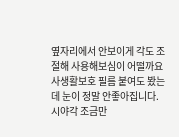옆자리에서 안보이게 각도 조절해 사용해보심이 어떨까요
사생활보호 필름 붙여도 봤는데 눈이 정말 안좋아집니다. 시야각 조금만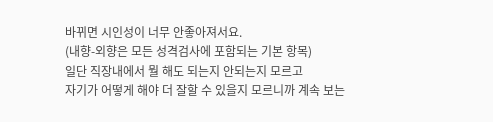바뀌면 시인성이 너무 안좋아져서요.
(내향-외향은 모든 성격검사에 포함되는 기본 항목)
일단 직장내에서 뭘 해도 되는지 안되는지 모르고
자기가 어떻게 해야 더 잘할 수 있을지 모르니까 계속 보는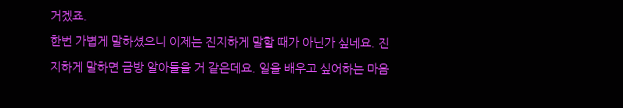거겠죠.
한번 가볍게 말하셨으니 이제는 진지하게 말할 때가 아닌가 싶네요. 진지하게 말하면 금방 알아들을 거 같은데요. 일을 배우고 싶어하는 마음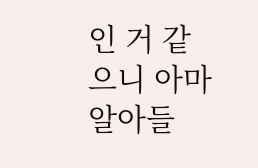인 거 같으니 아마 알아들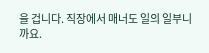을 겁니다. 직장에서 매너도 일의 일부니까요.